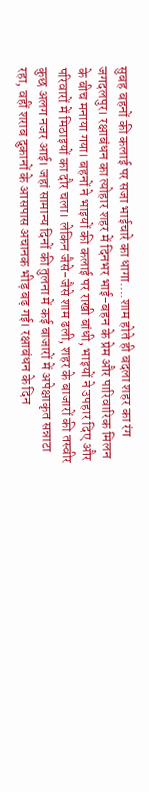सुबह बहनों की कलाई पर सजा भाईचारे का धागा….शाम होते ही बदला शहर का रंग
जगदलपुर। रक्षाबंधन का त्योहार शहर में दिनभर भाई-बहन के प्रेम और पारिवारिक मिलन के बीच मनाया गया। बहनों ने भाइयों की कलाई पर राखी बांधी, भाइयों ने उपहार दिए और परिवारों में मिठाइयों का दौर चला। लेकिन जैसे-जैसे शाम ढली, शहर के बाजारों की तस्वीर कुछ अलग नजर आई। जहां सामान्य दिनों की तुलना में कई बाजारों में अपेक्षाकृत सन्नाटा रहा, वहीं शराब दुकानों के आसपास अचानक भीड़ बढ़ गई। रक्षाबंधन के दिन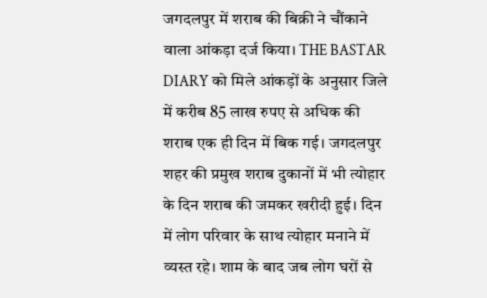जगदलपुर में शराब की बिक्री ने चौंकाने वाला आंकड़ा दर्ज किया। THE BASTAR DIARY को मिले आंकड़ों के अनुसार जिले में करीब 85 लाख रुपए से अधिक की शराब एक ही दिन में बिक गई। जगदलपुर शहर की प्रमुख शराब दुकानों में भी त्योहार के दिन शराब की जमकर खरीदी हुई। दिन में लोग परिवार के साथ त्योहार मनाने में व्यस्त रहे। शाम के बाद जब लोग घरों से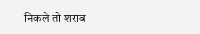निकले तो शराब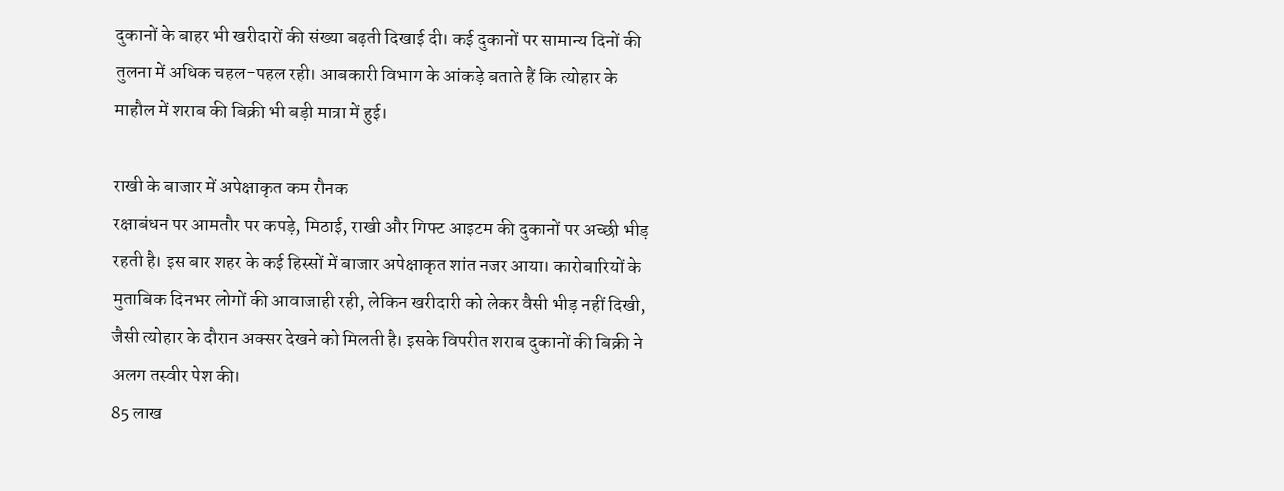दुकानों के बाहर भी खरीदारों की संख्या बढ़ती दिखाई दी। कई दुकानों पर सामान्य दिनों की तुलना में अधिक चहल-पहल रही। आबकारी विभाग के आंकड़े बताते हैं कि त्योहार के माहौल में शराब की बिक्री भी बड़ी मात्रा में हुई।

राखी के बाजार में अपेक्षाकृत कम रौनक
रक्षाबंधन पर आमतौर पर कपड़े, मिठाई, राखी और गिफ्ट आइटम की दुकानों पर अच्छी भीड़ रहती है। इस बार शहर के कई हिस्सों में बाजार अपेक्षाकृत शांत नजर आया। कारोबारियों के मुताबिक दिनभर लोगों की आवाजाही रही, लेकिन खरीदारी को लेकर वैसी भीड़ नहीं दिखी, जैसी त्योहार के दौरान अक्सर देखने को मिलती है। इसके विपरीत शराब दुकानों की बिक्री ने अलग तस्वीर पेश की।
85 लाख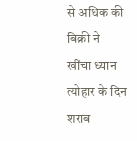से अधिक की बिक्री ने खींचा ध्यान
त्योहार के दिन शराब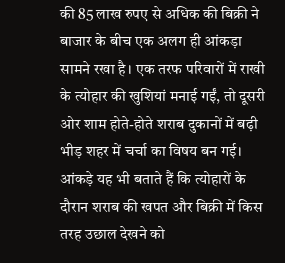की 85 लाख रुपए से अधिक की बिक्री ने बाजार के बीच एक अलग ही आंकड़ा सामने रखा है। एक तरफ परिवारों में राखी के त्योहार की खुशियां मनाई गईं, तो दूसरी ओर शाम होते-होते शराब दुकानों में बढ़ी भीड़ शहर में चर्चा का विषय बन गई। आंकड़े यह भी बताते हैं कि त्योहारों के दौरान शराब की खपत और बिक्री में किस तरह उछाल देखने को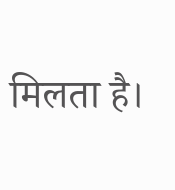मिलता है।